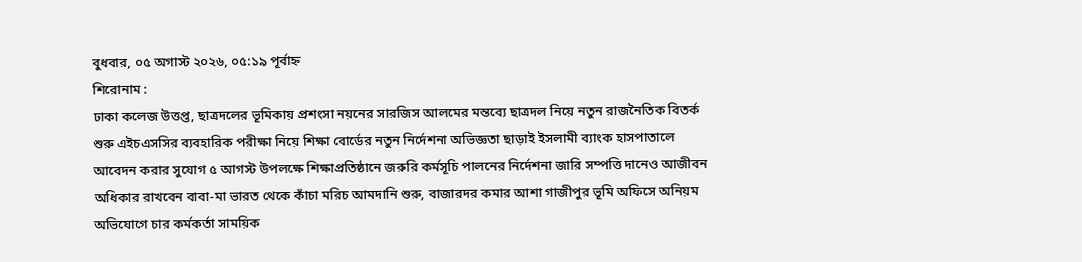বুধবার, ০৫ অগাস্ট ২০২৬, ০৫:১৯ পূর্বাহ্ন
শিরোনাম :
ঢাকা কলেজ উত্তপ্ত, ছাত্রদলের ভূমিকায় প্রশংসা নয়নের সারজিস আলমের মন্তব্যে ছাত্রদল নিয়ে নতুন রাজনৈতিক বিতর্ক শুরু এইচএসসির ব্যবহারিক পরীক্ষা নিয়ে শিক্ষা বোর্ডের নতুন নির্দেশনা অভিজ্ঞতা ছাড়াই ইসলামী ব্যাংক হাসপাতালে আবেদন করার সুযোগ ৫ আগস্ট উপলক্ষে শিক্ষাপ্রতিষ্ঠানে জরুরি কর্মসূচি পালনের নির্দেশনা জারি সম্পত্তি দানেও আজীবন অধিকার রাখবেন বাবা-মা ভারত থেকে কাঁচা মরিচ আমদানি শুরু, বাজারদর কমার আশা গাজীপুর ভূমি অফিসে অনিয়ম অভিযোগে চার কর্মকর্তা সাময়িক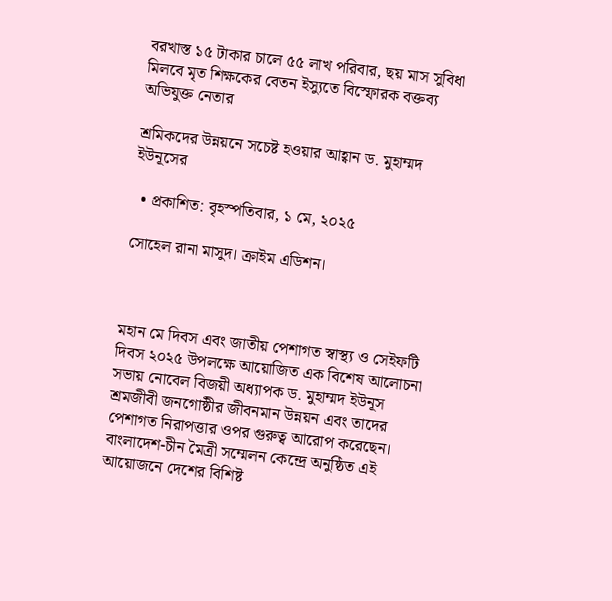বরখাস্ত ১৫ টাকার চালে ৫৫ লাখ পরিবার, ছয় মাস সুবিধা মিলবে মৃত শিক্ষকের বেতন ইস্যুতে বিস্ফোরক বক্তব্য অভিযুক্ত নেতার

শ্রমিকদের উন্নয়নে সচেষ্ট হওয়ার আহ্বান ড. মুহাম্মদ ইউনূসের

  • প্রকাশিত: বৃহস্পতিবার, ১ মে, ২০২৫

সোহেল রানা মাসুদ। ক্রাইম এডিশন।



মহান মে দিবস এবং জাতীয় পেশাগত স্বাস্থ্য ও সেইফটি দিবস ২০২৫ উপলক্ষে আয়োজিত এক বিশেষ আলোচনা সভায় নোবেল বিজয়ী অধ্যাপক ড. মুহাম্মদ ইউনূস শ্রমজীবী জনগোষ্ঠীর জীবনমান উন্নয়ন এবং তাদের পেশাগত নিরাপত্তার ওপর গুরুত্ব আরোপ করেছেন। বাংলাদেশ-চীন মৈত্রী সম্মেলন কেন্দ্রে অনুষ্ঠিত এই আয়োজনে দেশের বিশিষ্ট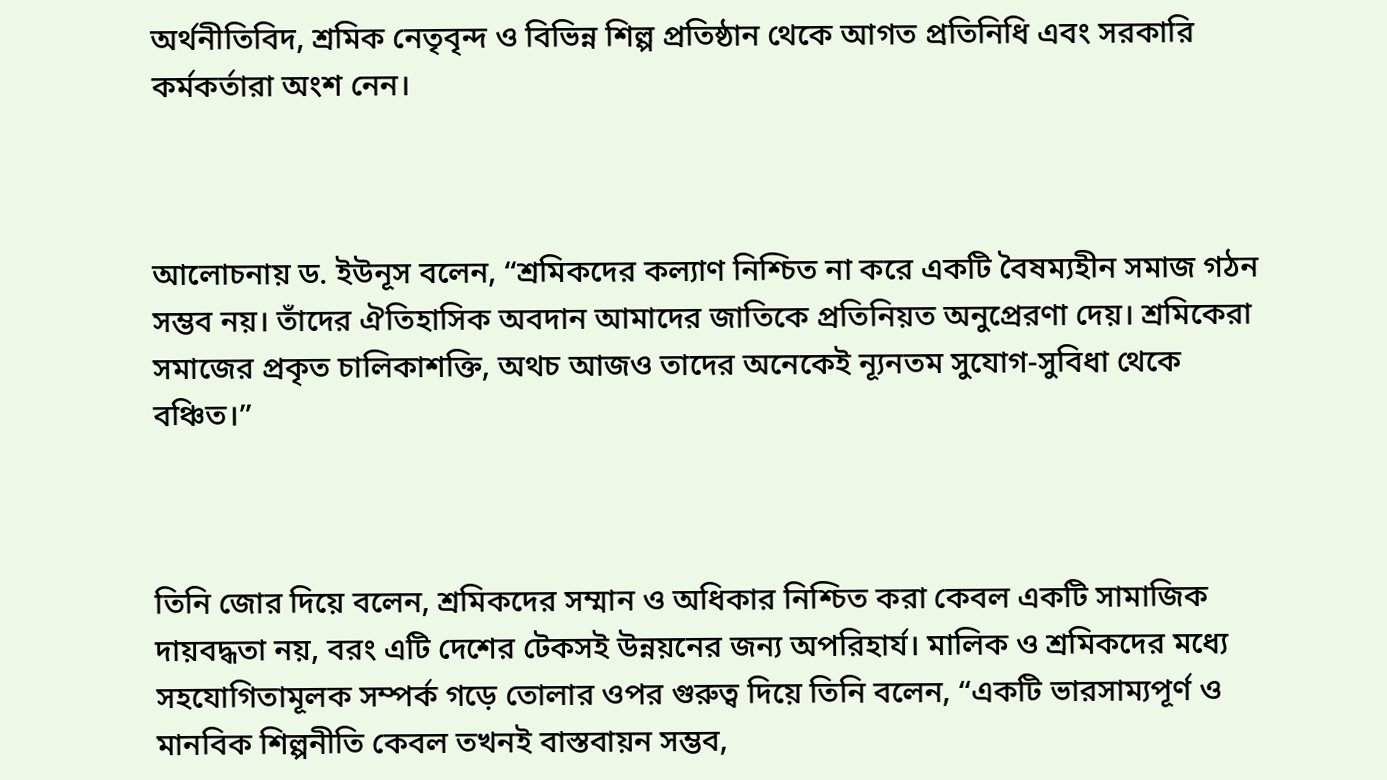অর্থনীতিবিদ, শ্রমিক নেতৃবৃন্দ ও বিভিন্ন শিল্প প্রতিষ্ঠান থেকে আগত প্রতিনিধি এবং সরকারি কর্মকর্তারা অংশ নেন।



আলোচনায় ড. ইউনূস বলেন, “শ্রমিকদের কল্যাণ নিশ্চিত না করে একটি বৈষম্যহীন সমাজ গঠন সম্ভব নয়। তাঁদের ঐতিহাসিক অবদান আমাদের জাতিকে প্রতিনিয়ত অনুপ্রেরণা দেয়। শ্রমিকেরা সমাজের প্রকৃত চালিকাশক্তি, অথচ আজও তাদের অনেকেই ন্যূনতম সুযোগ-সুবিধা থেকে বঞ্চিত।”



তিনি জোর দিয়ে বলেন, শ্রমিকদের সম্মান ও অধিকার নিশ্চিত করা কেবল একটি সামাজিক দায়বদ্ধতা নয়, বরং এটি দেশের টেকসই উন্নয়নের জন্য অপরিহার্য। মালিক ও শ্রমিকদের মধ্যে সহযোগিতামূলক সম্পর্ক গড়ে তোলার ওপর গুরুত্ব দিয়ে তিনি বলেন, “একটি ভারসাম্যপূর্ণ ও মানবিক শিল্পনীতি কেবল তখনই বাস্তবায়ন সম্ভব,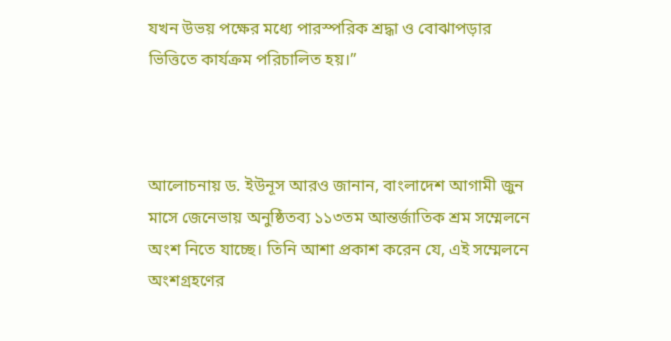যখন উভয় পক্ষের মধ্যে পারস্পরিক শ্রদ্ধা ও বোঝাপড়ার ভিত্তিতে কার্যক্রম পরিচালিত হয়।”



আলোচনায় ড. ইউনূস আরও জানান, বাংলাদেশ আগামী জুন মাসে জেনেভায় অনুষ্ঠিতব্য ১১৩তম আন্তর্জাতিক শ্রম সম্মেলনে অংশ নিতে যাচ্ছে। তিনি আশা প্রকাশ করেন যে, এই সম্মেলনে অংশগ্রহণের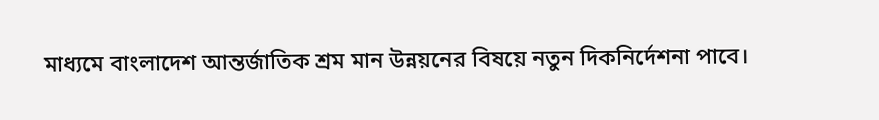মাধ্যমে বাংলাদেশ আন্তর্জাতিক শ্রম মান উন্নয়নের বিষয়ে নতুন দিকনির্দেশনা পাবে।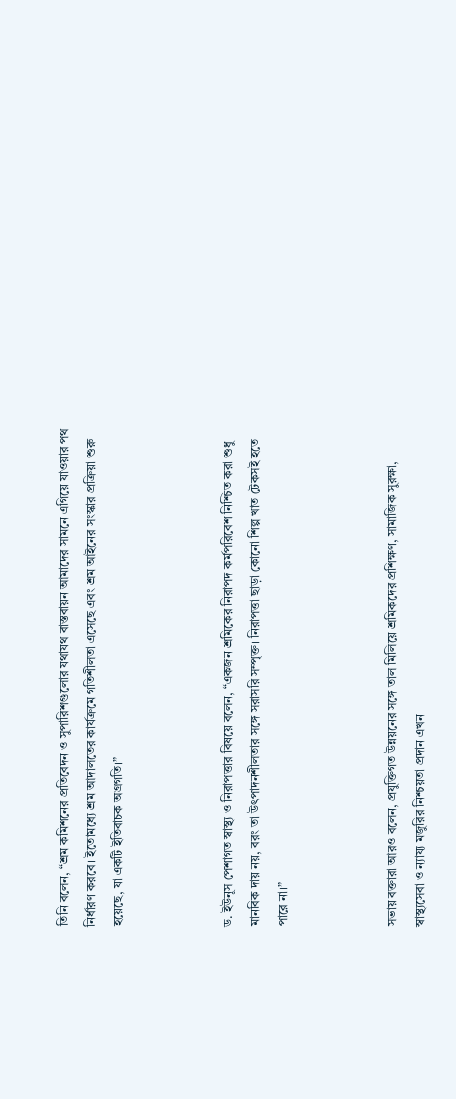তিনি বলেন, “শ্রম কমিশনের প্রতিবেদন ও সুপারিশগুলোর যথাযথ বাস্তবায়ন আমাদের সামনে এগিয়ে যাওয়ার পথ নির্ধারণ করবে। ইতোমধ্যে শ্রম আদালতের কার্যক্রমে গতিশীলতা এসেছে এবং শ্রম আইনের সংস্কার প্রক্রিয়া শুরু হয়েছে, যা একটি ইতিবাচক অগ্রগতি।”



ড. ইউনূস পেশাগত স্বাস্থ্য ও নিরাপত্তার বিষয়ে বলেন, “একজন শ্রমিকের নিরাপদ কর্মপরিবেশ নিশ্চিত করা শুধু মানবিক দায় নয়, বরং তা উৎপাদনশীলতার সঙ্গে সরাসরি সম্পৃক্ত। নিরাপত্তা ছাড়া কোনো শিল্প খাত টেকসই হতে পারে না।”



সভায় বক্তারা আরও বলেন, প্রযুক্তিগত উন্নয়নের সঙ্গে তাল মিলিয়ে শ্রমিকদের প্রশিক্ষণ, সামাজিক সুরক্ষা, স্বাস্থ্যসেবা ও ন্যায্য মজুরির নিশ্চয়তা প্রদান এখন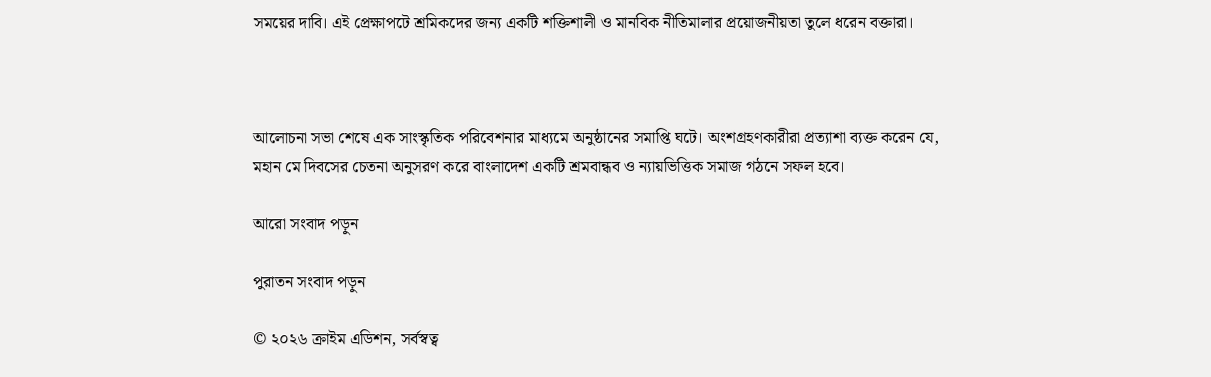সময়ের দাবি। এই প্রেক্ষাপটে শ্রমিকদের জন্য একটি শক্তিশালী ও মানবিক নীতিমালার প্রয়োজনীয়তা তুলে ধরেন বক্তারা।



আলোচনা সভা শেষে এক সাংস্কৃতিক পরিবেশনার মাধ্যমে অনুষ্ঠানের সমাপ্তি ঘটে। অংশগ্রহণকারীরা প্রত্যাশা ব্যক্ত করেন যে, মহান মে দিবসের চেতনা অনুসরণ করে বাংলাদেশ একটি শ্রমবান্ধব ও ন্যায়ভিত্তিক সমাজ গঠনে সফল হবে।

আরো সংবাদ পড়ুন

পুরাতন সংবাদ পড়ুন

© ২০২৬ ক্রাইম এডিশন, সর্বস্বত্ব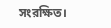সংরক্ষিত।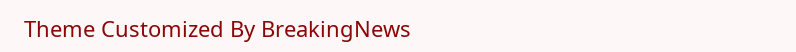Theme Customized By BreakingNews